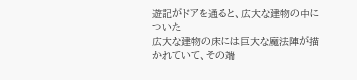遊記がドアを通ると、広大な建物の中についた
広大な建物の床には巨大な魔法陣が描かれていて、その端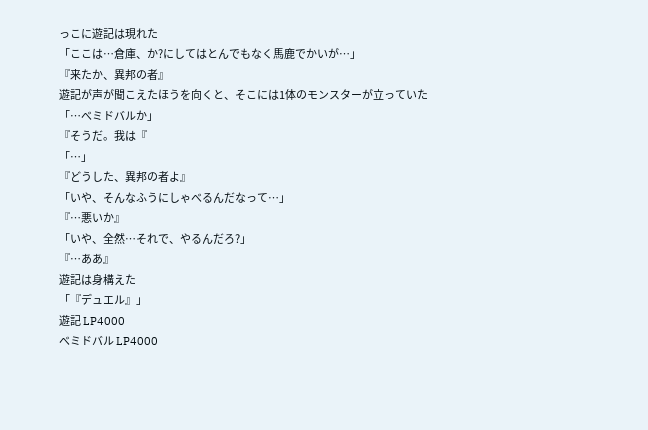っこに遊記は現れた
「ここは…倉庫、か?にしてはとんでもなく馬鹿でかいが…」
『来たか、異邦の者』
遊記が声が聞こえたほうを向くと、そこには1体のモンスターが立っていた
「…べミドバルか」
『そうだ。我は『
「…」
『どうした、異邦の者よ』
「いや、そんなふうにしゃべるんだなって…」
『…悪いか』
「いや、全然…それで、やるんだろ?」
『…ああ』
遊記は身構えた
「『デュエル』」
遊記 LP4000
べミドバル LP4000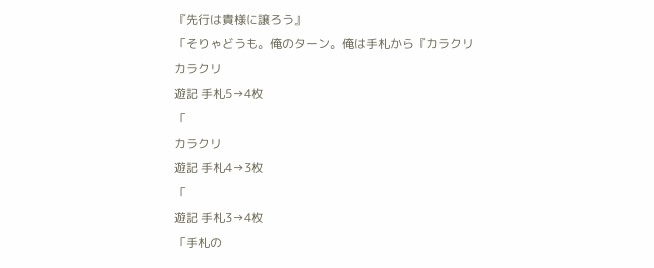『先行は貴様に譲ろう』
「そりゃどうも。俺のターン。俺は手札から『カラクリ
カラクリ
遊記 手札5→4枚
「
カラクリ
遊記 手札4→3枚
「
遊記 手札3→4枚
「手札の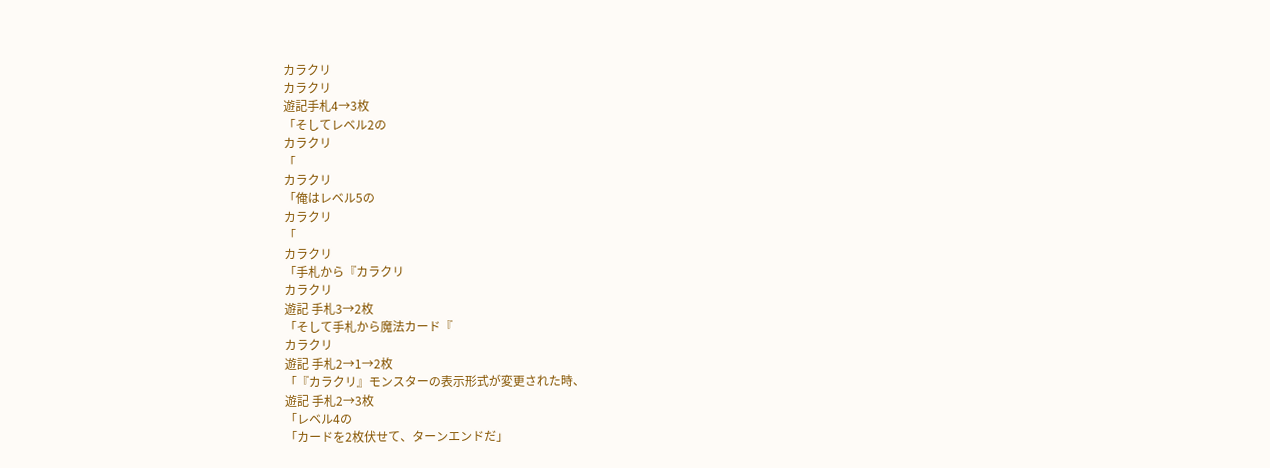カラクリ
カラクリ
遊記手札4→3枚
「そしてレベル2の
カラクリ
「
カラクリ
「俺はレベル5の
カラクリ
「
カラクリ
「手札から『カラクリ
カラクリ
遊記 手札3→2枚
「そして手札から魔法カード『
カラクリ
遊記 手札2→1→2枚
「『カラクリ』モンスターの表示形式が変更された時、
遊記 手札2→3枚
「レベル4の
「カードを2枚伏せて、ターンエンドだ」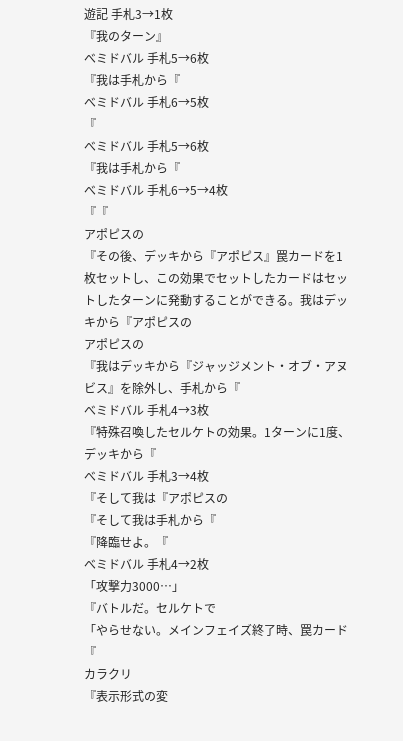遊記 手札3→1枚
『我のターン』
べミドバル 手札5→6枚
『我は手札から『
べミドバル 手札6→5枚
『
べミドバル 手札5→6枚
『我は手札から『
べミドバル 手札6→5→4枚
『『
アポピスの
『その後、デッキから『アポピス』罠カードを1枚セットし、この効果でセットしたカードはセットしたターンに発動することができる。我はデッキから『アポピスの
アポピスの
『我はデッキから『ジャッジメント・オブ・アヌビス』を除外し、手札から『
べミドバル 手札4→3枚
『特殊召喚したセルケトの効果。1ターンに1度、デッキから『
べミドバル 手札3→4枚
『そして我は『アポピスの
『そして我は手札から『
『降臨せよ。『
べミドバル 手札4→2枚
「攻撃力3000…」
『バトルだ。セルケトで
「やらせない。メインフェイズ終了時、罠カード『
カラクリ
『表示形式の変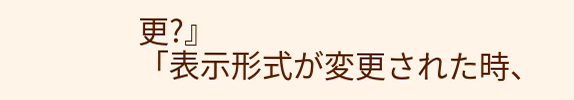更?』
「表示形式が変更された時、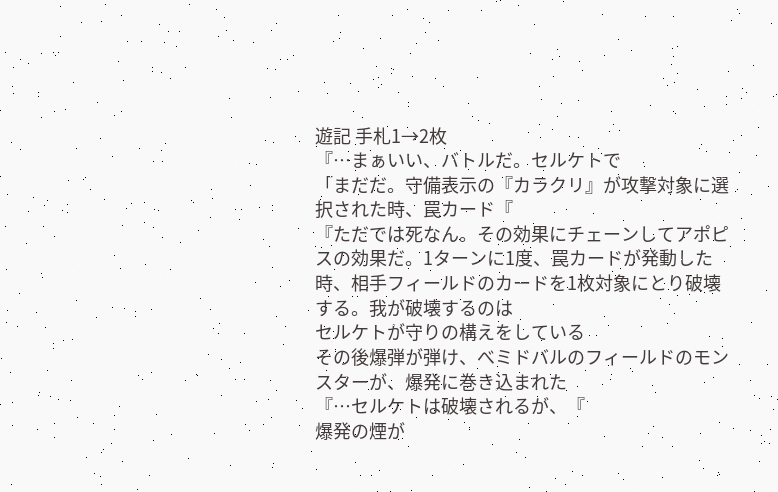遊記 手札1→2枚
『…まぁいい、バトルだ。セルケトで
「まだだ。守備表示の『カラクリ』が攻撃対象に選択された時、罠カード『
『ただでは死なん。その効果にチェーンしてアポピスの効果だ。1ターンに1度、罠カードが発動した時、相手フィールドのカードを1枚対象にとり破壊する。我が破壊するのは
セルケトが守りの構えをしている
その後爆弾が弾け、べミドバルのフィールドのモンスターが、爆発に巻き込まれた
『…セルケトは破壊されるが、『
爆発の煙が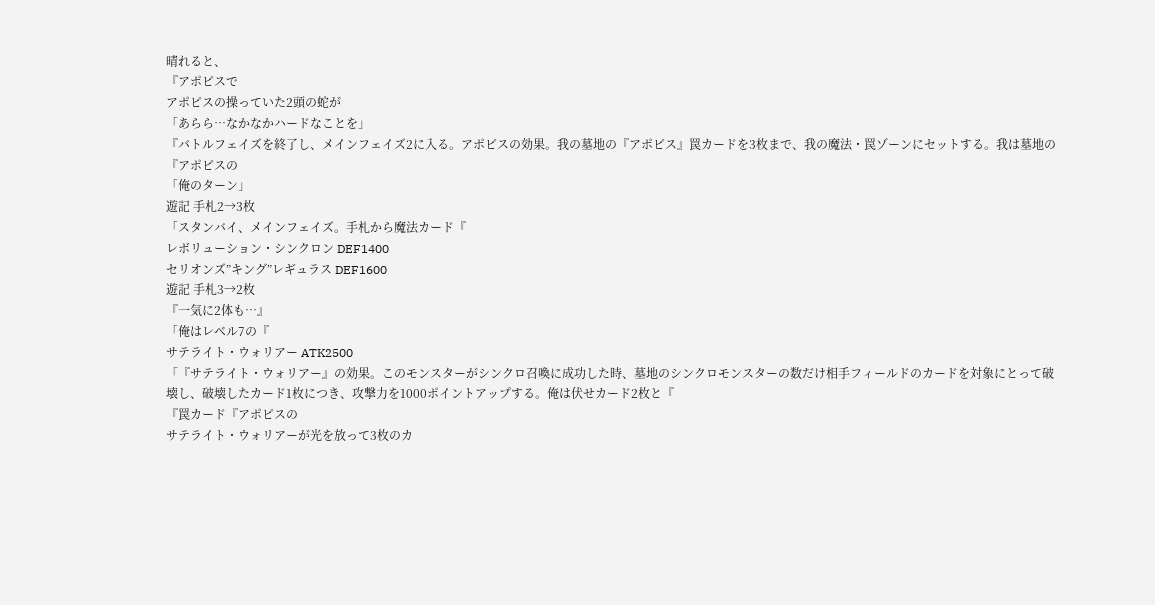晴れると、
『アポピスで
アポピスの操っていた2頭の蛇が
「あらら…なかなかハードなことを」
『バトルフェイズを終了し、メインフェイズ2に入る。アポピスの効果。我の墓地の『アポピス』罠カードを3枚まで、我の魔法・罠ゾーンにセットする。我は墓地の『アポピスの
「俺のターン」
遊記 手札2→3枚
「スタンバイ、メインフェイズ。手札から魔法カード『
レボリューション・シンクロン DEF1400
セリオンズ”キング”レギュラス DEF1600
遊記 手札3→2枚
『一気に2体も…』
「俺はレベル7の『
サテライト・ウォリアー ATK2500
「『サテライト・ウォリアー』の効果。このモンスターがシンクロ召喚に成功した時、墓地のシンクロモンスターの数だけ相手フィールドのカードを対象にとって破壊し、破壊したカード1枚につき、攻撃力を1000ポイントアップする。俺は伏せカード2枚と『
『罠カード『アポピスの
サテライト・ウォリアーが光を放って3枚のカ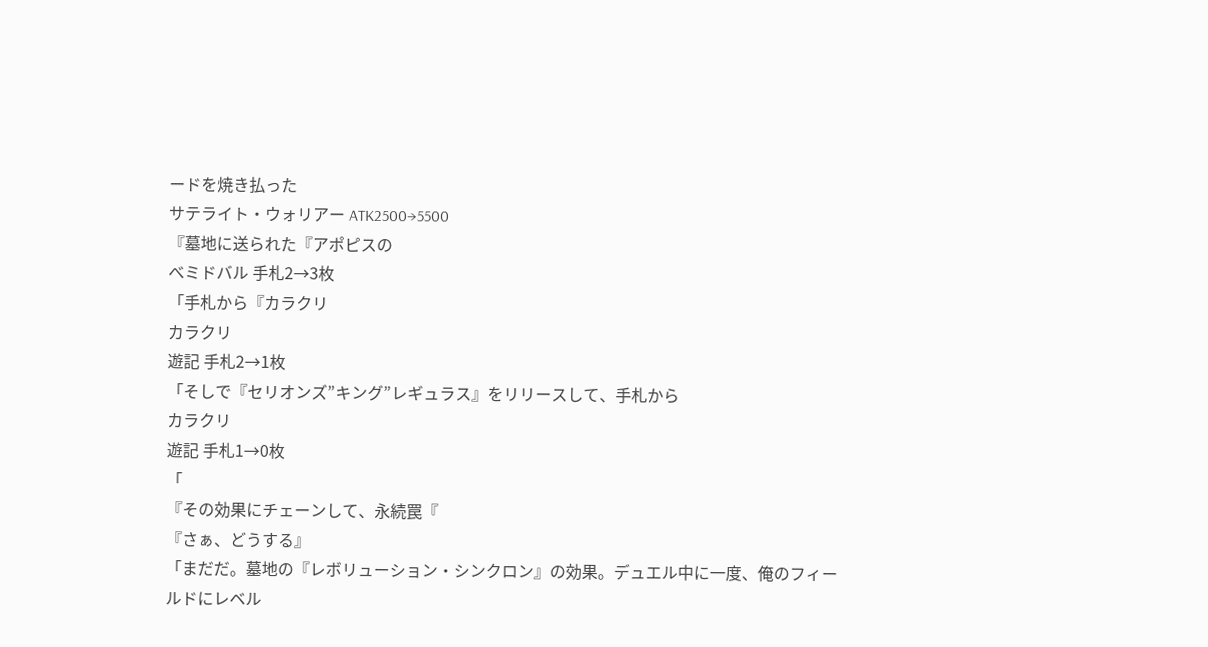ードを焼き払った
サテライト・ウォリアー ATK2500→5500
『墓地に送られた『アポピスの
べミドバル 手札2→3枚
「手札から『カラクリ
カラクリ
遊記 手札2→1枚
「そしで『セリオンズ”キング”レギュラス』をリリースして、手札から
カラクリ
遊記 手札1→0枚
「
『その効果にチェーンして、永続罠『
『さぁ、どうする』
「まだだ。墓地の『レボリューション・シンクロン』の効果。デュエル中に一度、俺のフィールドにレベル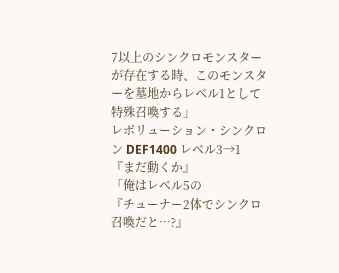7以上のシンクロモンスターが存在する時、このモンスターを墓地からレベル1として特殊召喚する」
レボリューション・シンクロン DEF1400 レベル3→1
『まだ動くか』
「俺はレベル5の
『チューナー2体でシンクロ召喚だと…?』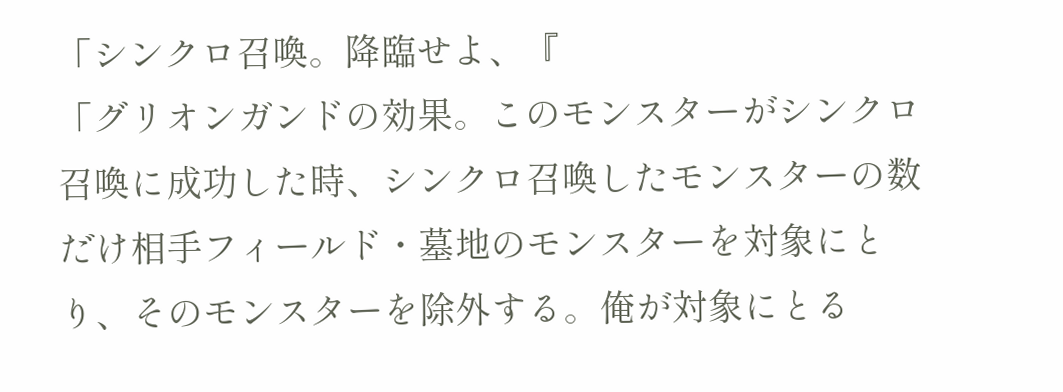「シンクロ召喚。降臨せよ、『
「グリオンガンドの効果。このモンスターがシンクロ召喚に成功した時、シンクロ召喚したモンスターの数だけ相手フィールド・墓地のモンスターを対象にとり、そのモンスターを除外する。俺が対象にとる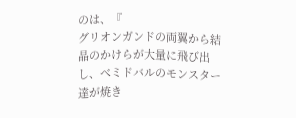のは、『
グリオンガンドの両翼から結晶のかけらが大量に飛び出し、べミドバルのモンスター達が焼き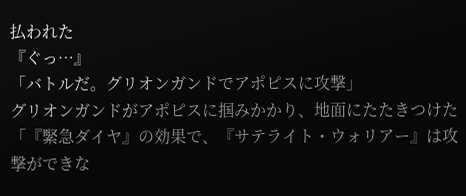払われた
『ぐっ…』
「バトルだ。グリオンガンドでアポピスに攻撃」
グリオンガンドがアポピスに掴みかかり、地面にたたきつけた
「『緊急ダイヤ』の効果で、『サテライト・ウォリアー』は攻撃ができな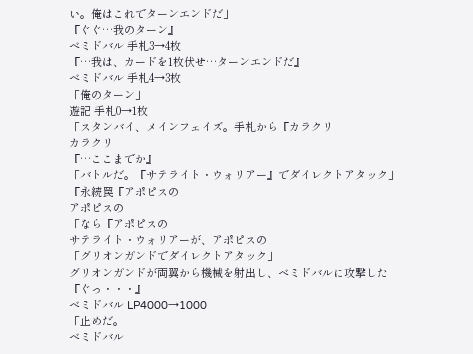い。俺はこれでターンエンドだ」
『ぐぐ…我のターン』
べミドバル 手札3→4枚
『…我は、カードを1枚伏せ…ターンエンドだ』
べミドバル 手札4→3枚
「俺のターン」
遊記 手札0→1枚
「スタンバイ、メインフェイズ。手札から『カラクリ
カラクリ
『…ここまでか』
「バトルだ。『サテライト・ウォリアー』でダイレクトアタック」
『永続罠『アポピスの
アポピスの
「なら『アポピスの
サテライト・ウォリアーが、アポピスの
「グリオンガンドでダイレクトアタック」
グリオンガンドが両翼から機械を射出し、べミドバルに攻撃した
『ぐっ・・・』
べミドバル LP4000→1000
「止めだ。
べミドバル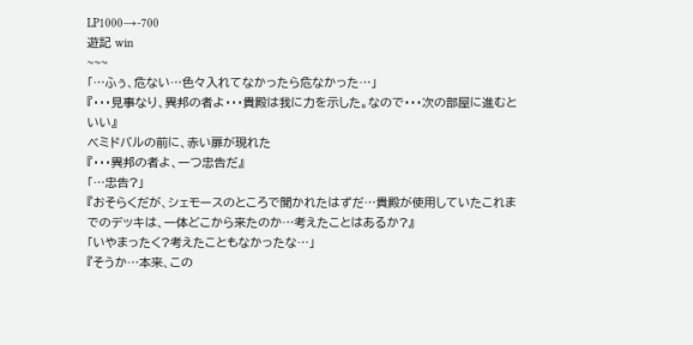LP1000→-700
遊記 win
~~~
「…ふぅ、危ない…色々入れてなかったら危なかった…」
『・・・見事なり、異邦の者よ・・・貴殿は我に力を示した。なので・・・次の部屋に進むといい』
べミドバルの前に、赤い扉が現れた
『・・・異邦の者よ、一つ忠告だ』
「…忠告?」
『おそらくだが、シェモースのところで聞かれたはずだ…貴殿が使用していたこれまでのデッキは、一体どこから来たのか…考えたことはあるか?』
「いやまったく?考えたこともなかったな…」
『そうか…本来、この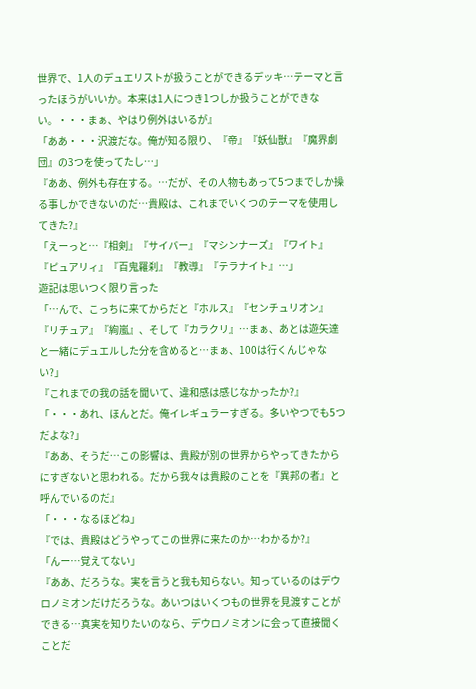世界で、1人のデュエリストが扱うことができるデッキ…テーマと言ったほうがいいか。本来は1人につき1つしか扱うことができない。・・・まぁ、やはり例外はいるが』
「ああ・・・沢渡だな。俺が知る限り、『帝』『妖仙獣』『魔界劇団』の3つを使ってたし…」
『ああ、例外も存在する。…だが、その人物もあって5つまでしか操る事しかできないのだ…貴殿は、これまでいくつのテーマを使用してきた?』
「えーっと…『相剣』『サイバー』『マシンナーズ』『ワイト』『ピュアリィ』『百鬼羅刹』『教導』『テラナイト』…」
遊記は思いつく限り言った
「…んで、こっちに来てからだと『ホルス』『センチュリオン』『リチュア』『絢嵐』、そして『カラクリ』…まぁ、あとは遊矢達と一緒にデュエルした分を含めると…まぁ、100は行くんじゃない?」
『これまでの我の話を聞いて、違和感は感じなかったか?』
「・・・あれ、ほんとだ。俺イレギュラーすぎる。多いやつでも5つだよな?」
『ああ、そうだ…この影響は、貴殿が別の世界からやってきたからにすぎないと思われる。だから我々は貴殿のことを『異邦の者』と呼んでいるのだ』
「・・・なるほどね」
『では、貴殿はどうやってこの世界に来たのか…わかるか?』
「んー…覚えてない」
『ああ、だろうな。実を言うと我も知らない。知っているのはデウロノミオンだけだろうな。あいつはいくつもの世界を見渡すことができる…真実を知りたいのなら、デウロノミオンに会って直接聞くことだ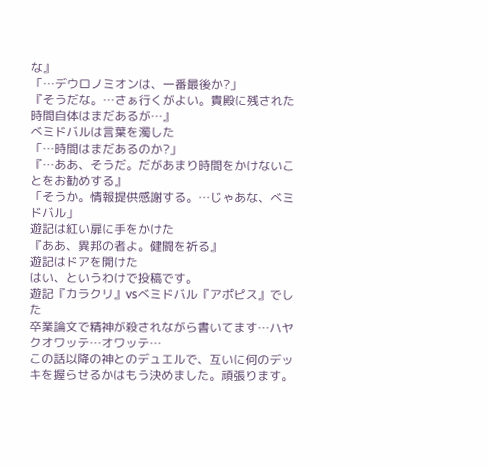な』
「…デウロノミオンは、一番最後か?」
『そうだな。…さぁ行くがよい。貴殿に残された時間自体はまだあるが…』
べミドバルは言葉を濁した
「…時間はまだあるのか?」
『…ああ、そうだ。だがあまり時間をかけないことをお勧めする』
「そうか。情報提供感謝する。…じゃあな、べミドバル」
遊記は紅い扉に手をかけた
『ああ、異邦の者よ。健闘を祈る』
遊記はドアを開けた
はい、というわけで投稿です。
遊記『カラクリ』vsべミドバル『アポピス』でした
卒業論文で精神が殺されながら書いてます…ハヤクオワッテ…オワッテ…
この話以降の神とのデュエルで、互いに何のデッキを握らせるかはもう決めました。頑張ります。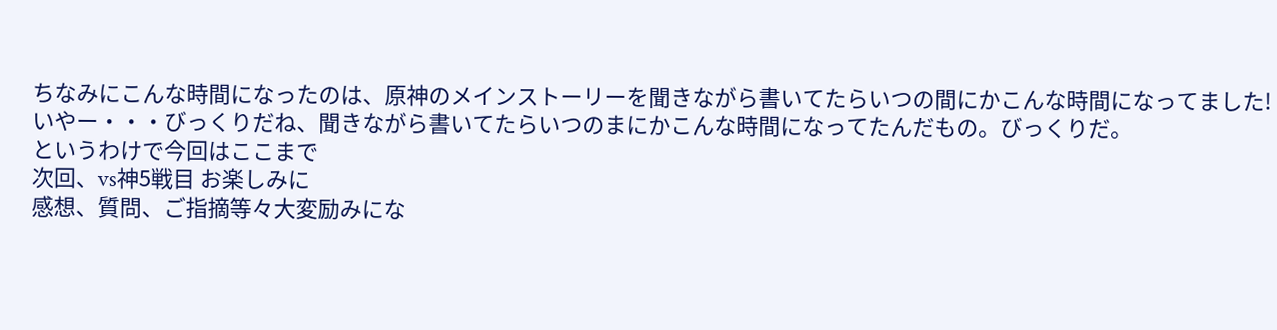ちなみにこんな時間になったのは、原神のメインストーリーを聞きながら書いてたらいつの間にかこんな時間になってました!
いやー・・・びっくりだね、聞きながら書いてたらいつのまにかこんな時間になってたんだもの。びっくりだ。
というわけで今回はここまで
次回、vs神5戦目 お楽しみに
感想、質問、ご指摘等々大変励みにな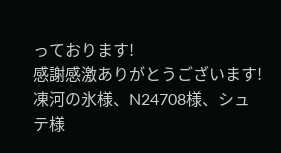っております!
感謝感激ありがとうございます!
凍河の氷様、N24708様、シュテ様